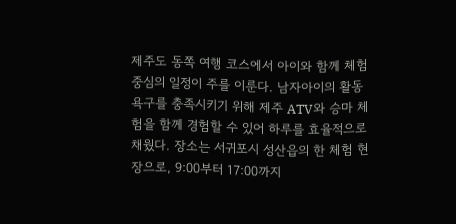제주도 동쪽 여행 코스에서 아이와 함께 체험 중심의 일정이 주를 이룬다. 남자아이의 활동 욕구를 충족시키기 위해 제주 ATV와 승마 체험을 함께 경험할 수 있어 하루를 효율적으로 채웠다. 장소는 서귀포시 성산읍의 한 체험 현장으로, 9:00부터 17:00까지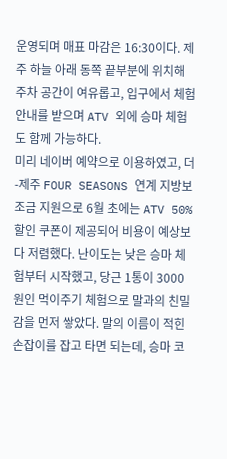운영되며 매표 마감은 16:30이다. 제주 하늘 아래 동쪽 끝부분에 위치해 주차 공간이 여유롭고, 입구에서 체험 안내를 받으며 ATV 외에 승마 체험도 함께 가능하다.
미리 네이버 예약으로 이용하였고, 더-제주 FOUR SEASONS 연계 지방보조금 지원으로 6월 초에는 ATV 50% 할인 쿠폰이 제공되어 비용이 예상보다 저렴했다. 난이도는 낮은 승마 체험부터 시작했고, 당근 1통이 3000원인 먹이주기 체험으로 말과의 친밀감을 먼저 쌓았다. 말의 이름이 적힌 손잡이를 잡고 타면 되는데, 승마 코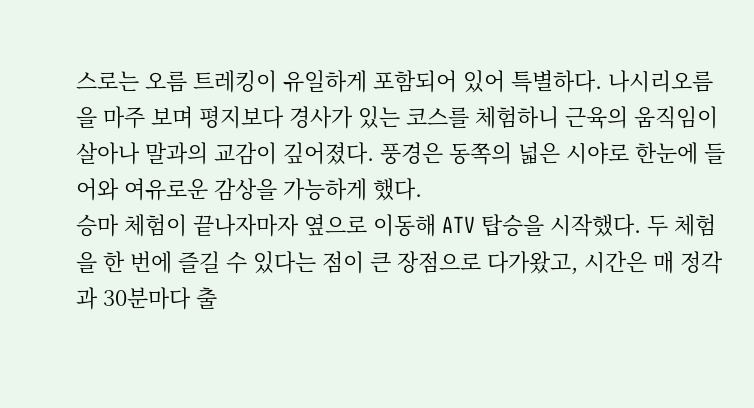스로는 오름 트레킹이 유일하게 포함되어 있어 특별하다. 나시리오름을 마주 보며 평지보다 경사가 있는 코스를 체험하니 근육의 움직임이 살아나 말과의 교감이 깊어졌다. 풍경은 동쪽의 넓은 시야로 한눈에 들어와 여유로운 감상을 가능하게 했다.
승마 체험이 끝나자마자 옆으로 이동해 ATV 탑승을 시작했다. 두 체험을 한 번에 즐길 수 있다는 점이 큰 장점으로 다가왔고, 시간은 매 정각과 30분마다 출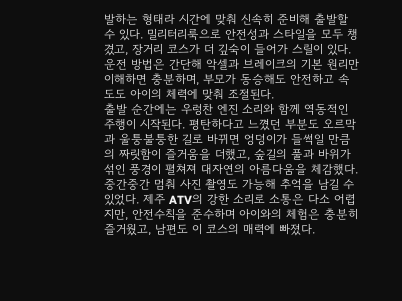발하는 형태라 시간에 맞춰 신속히 준비해 출발할 수 있다. 밀리터리룩으로 안전성과 스타일을 모두 챙겼고, 장거리 코스가 더 깊숙이 들어가 스릴이 있다. 운전 방법은 간단해 악셀과 브레이크의 기본 원리만 이해하면 충분하며, 부모가 동승해도 안전하고 속도도 아이의 체력에 맞춰 조절된다.
출발 순간에는 우렁찬 엔진 소리와 함께 역동적인 주행이 시작된다. 평탄하다고 느꼈던 부분도 오르막과 울퉁불퉁한 길로 바뀌면 엉덩이가 들썩일 만큼의 짜릿함이 즐거움을 더했고, 숲길의 풀과 바위가 섞인 풍경이 펼쳐져 대자연의 아름다움을 체감했다. 중간중간 멈춰 사진 촬영도 가능해 추억을 남길 수 있었다. 제주 ATV의 강한 소리로 소통은 다소 어렵지만, 안전수칙을 준수하며 아이와의 체험은 충분히 즐거웠고, 남편도 이 코스의 매력에 빠졌다.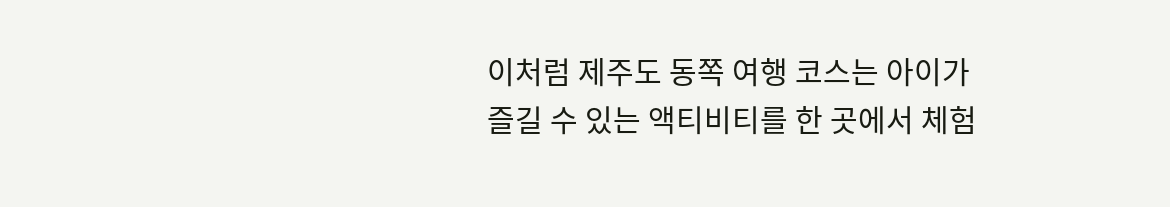이처럼 제주도 동쪽 여행 코스는 아이가 즐길 수 있는 액티비티를 한 곳에서 체험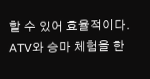할 수 있어 효율적이다. ATV와 승마 체험을 한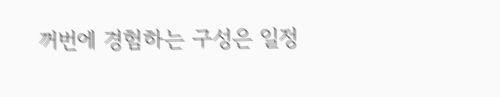꺼번에 경험하는 구성은 일정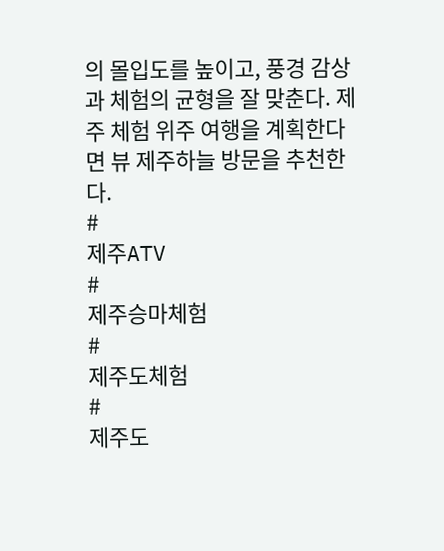의 몰입도를 높이고, 풍경 감상과 체험의 균형을 잘 맞춘다. 제주 체험 위주 여행을 계획한다면 뷰 제주하늘 방문을 추천한다.
#
제주ATV
#
제주승마체험
#
제주도체험
#
제주도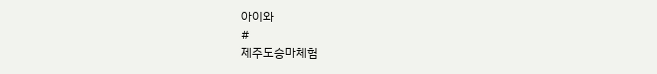아이와
#
제주도승마체험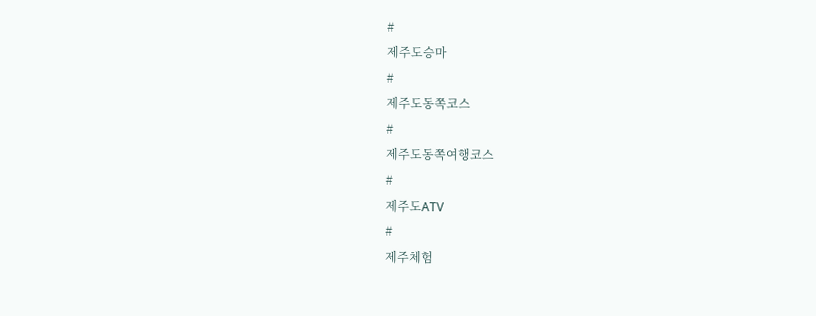#
제주도승마
#
제주도동쪽코스
#
제주도동쪽여행코스
#
제주도ATV
#
제주체험